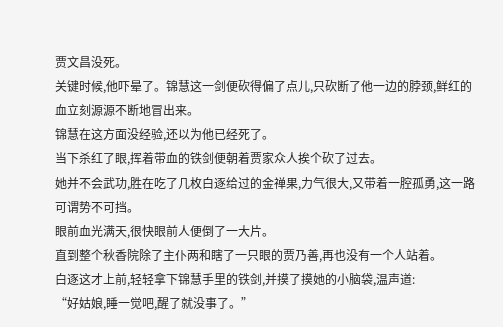贾文昌没死。
关键时候,他吓晕了。锦慧这一剑便砍得偏了点儿,只砍断了他一边的脖颈,鲜红的血立刻源源不断地冒出来。
锦慧在这方面没经验,还以为他已经死了。
当下杀红了眼,挥着带血的铁剑便朝着贾家众人挨个砍了过去。
她并不会武功,胜在吃了几枚白逐给过的金禅果,力气很大,又带着一腔孤勇,这一路可谓势不可挡。
眼前血光满天,很快眼前人便倒了一大片。
直到整个秋香院除了主仆两和瞎了一只眼的贾乃善,再也没有一个人站着。
白逐这才上前,轻轻拿下锦慧手里的铁剑,并摸了摸她的小脑袋,温声道:
“好姑娘,睡一觉吧,醒了就没事了。”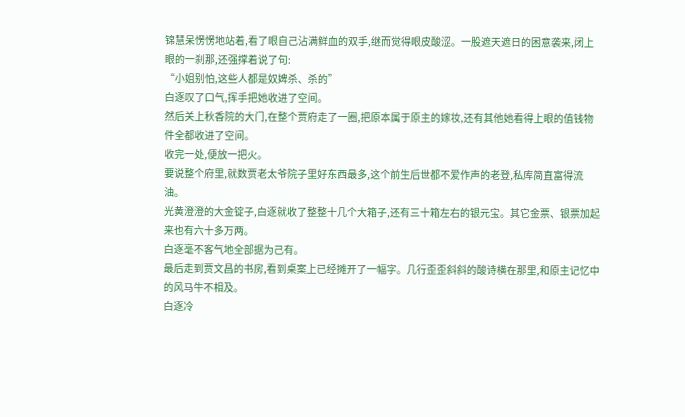锦慧呆愣愣地站着,看了眼自己沾满鲜血的双手,继而觉得眼皮酸涩。一股遮天遮日的困意袭来,闭上眼的一刹那,还强撑着说了句:
“小姐别怕,这些人都是奴婢杀、杀的”
白逐叹了口气,挥手把她收进了空间。
然后关上秋香院的大门,在整个贾府走了一圈,把原本属于原主的嫁妆,还有其他她看得上眼的值钱物件全都收进了空间。
收完一处,便放一把火。
要说整个府里,就数贾老太爷院子里好东西最多,这个前生后世都不爱作声的老登,私库简直富得流油。
光黄澄澄的大金锭子,白逐就收了整整十几个大箱子,还有三十箱左右的银元宝。其它金票、银票加起来也有六十多万两。
白逐毫不客气地全部据为己有。
最后走到贾文昌的书房,看到桌案上已经摊开了一幅字。几行歪歪斜斜的酸诗横在那里,和原主记忆中的风马牛不相及。
白逐冷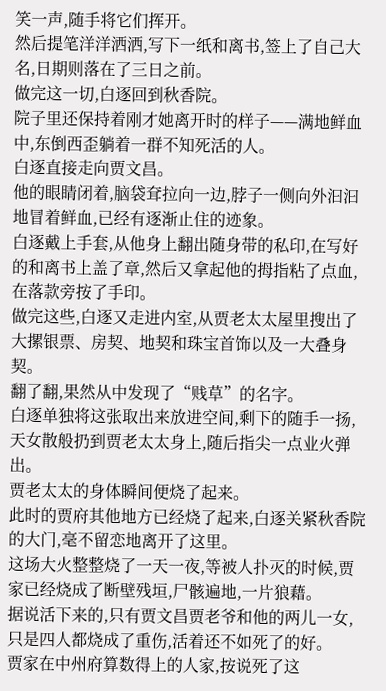笑一声,随手将它们挥开。
然后提笔洋洋洒洒,写下一纸和离书,签上了自己大名,日期则落在了三日之前。
做完这一切,白逐回到秋香院。
院子里还保持着刚才她离开时的样子——满地鲜血中,东倒西歪躺着一群不知死活的人。
白逐直接走向贾文昌。
他的眼睛闭着,脑袋耷拉向一边,脖子一侧向外汩汩地冒着鲜血,已经有逐渐止住的迹象。
白逐戴上手套,从他身上翻出随身带的私印,在写好的和离书上盖了章,然后又拿起他的拇指粘了点血,在落款旁按了手印。
做完这些,白逐又走进内室,从贾老太太屋里搜出了大摞银票、房契、地契和珠宝首饰以及一大叠身契。
翻了翻,果然从中发现了“贱草”的名字。
白逐单独将这张取出来放进空间,剩下的随手一扬,天女散般扔到贾老太太身上,随后指尖一点业火弹出。
贾老太太的身体瞬间便烧了起来。
此时的贾府其他地方已经烧了起来,白逐关紧秋香院的大门,毫不留恋地离开了这里。
这场大火整整烧了一天一夜,等被人扑灭的时候,贾家已经烧成了断壁残垣,尸骸遍地,一片狼藉。
据说活下来的,只有贾文昌贾老爷和他的两儿一女,只是四人都烧成了重伤,活着还不如死了的好。
贾家在中州府算数得上的人家,按说死了这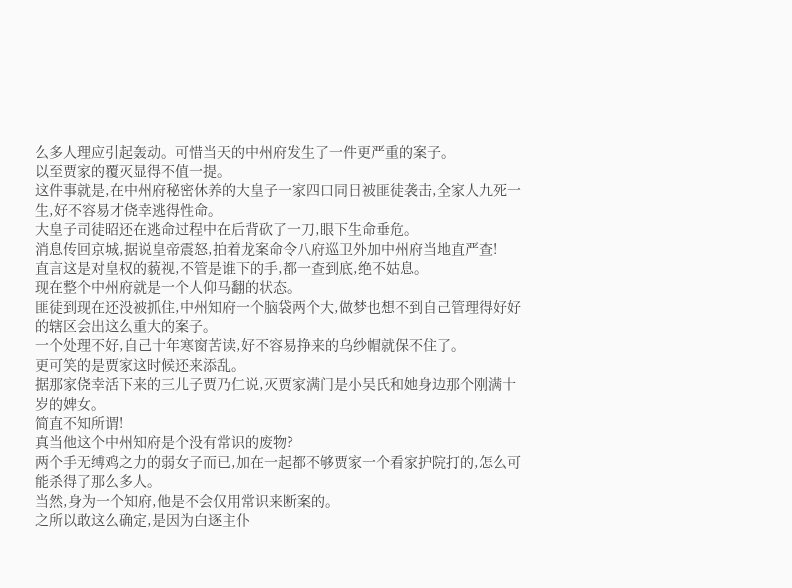么多人理应引起轰动。可惜当天的中州府发生了一件更严重的案子。
以至贾家的覆灭显得不值一提。
这件事就是,在中州府秘密休养的大皇子一家四口同日被匪徒袭击,全家人九死一生,好不容易才侥幸逃得性命。
大皇子司徒昭还在逃命过程中在后背砍了一刀,眼下生命垂危。
消息传回京城,据说皇帝震怒,拍着龙案命令八府巡卫外加中州府当地直严查!
直言这是对皇权的藐视,不管是谁下的手,都一查到底,绝不姑息。
现在整个中州府就是一个人仰马翻的状态。
匪徒到现在还没被抓住,中州知府一个脑袋两个大,做梦也想不到自己管理得好好的辖区会出这么重大的案子。
一个处理不好,自己十年寒窗苦读,好不容易挣来的乌纱帽就保不住了。
更可笑的是贾家这时候还来添乱。
据那家侥幸活下来的三儿子贾乃仁说,灭贾家满门是小吴氏和她身边那个刚满十岁的婢女。
简直不知所谓!
真当他这个中州知府是个没有常识的废物?
两个手无缚鸡之力的弱女子而已,加在一起都不够贾家一个看家护院打的,怎么可能杀得了那么多人。
当然,身为一个知府,他是不会仅用常识来断案的。
之所以敢这么确定,是因为白逐主仆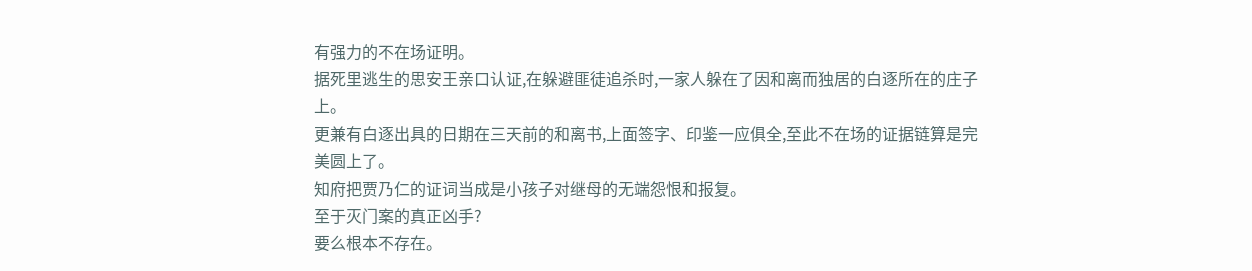有强力的不在场证明。
据死里逃生的思安王亲口认证,在躲避匪徒追杀时,一家人躲在了因和离而独居的白逐所在的庄子上。
更兼有白逐出具的日期在三天前的和离书,上面签字、印鉴一应俱全,至此不在场的证据链算是完美圆上了。
知府把贾乃仁的证词当成是小孩子对继母的无端怨恨和报复。
至于灭门案的真正凶手?
要么根本不存在。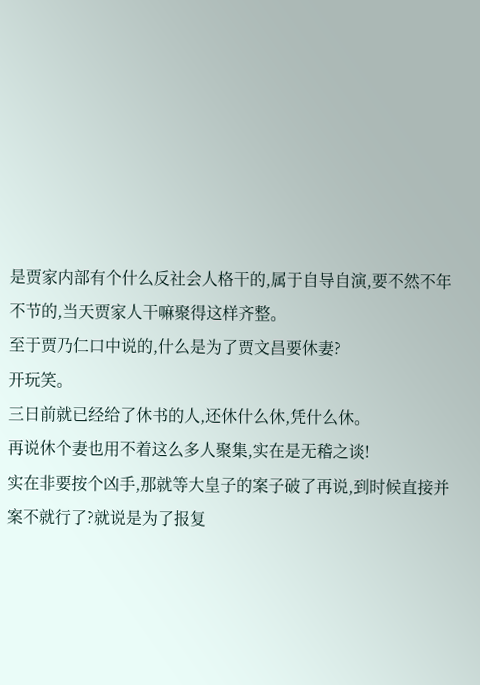是贾家内部有个什么反社会人格干的,属于自导自演,要不然不年不节的,当天贾家人干嘛聚得这样齐整。
至于贾乃仁口中说的,什么是为了贾文昌要休妻?
开玩笑。
三日前就已经给了休书的人,还休什么休,凭什么休。
再说休个妻也用不着这么多人聚集,实在是无稽之谈!
实在非要按个凶手,那就等大皇子的案子破了再说,到时候直接并案不就行了?就说是为了报复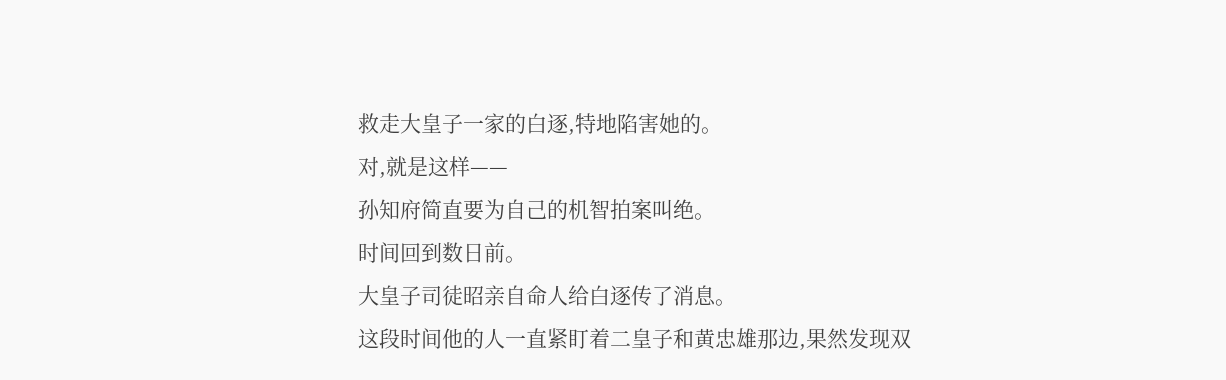救走大皇子一家的白逐,特地陷害她的。
对,就是这样——
孙知府简直要为自己的机智拍案叫绝。
时间回到数日前。
大皇子司徒昭亲自命人给白逐传了消息。
这段时间他的人一直紧盯着二皇子和黄忠雄那边,果然发现双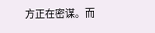方正在密谋。而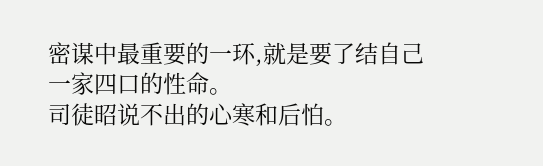密谋中最重要的一环,就是要了结自己一家四口的性命。
司徒昭说不出的心寒和后怕。